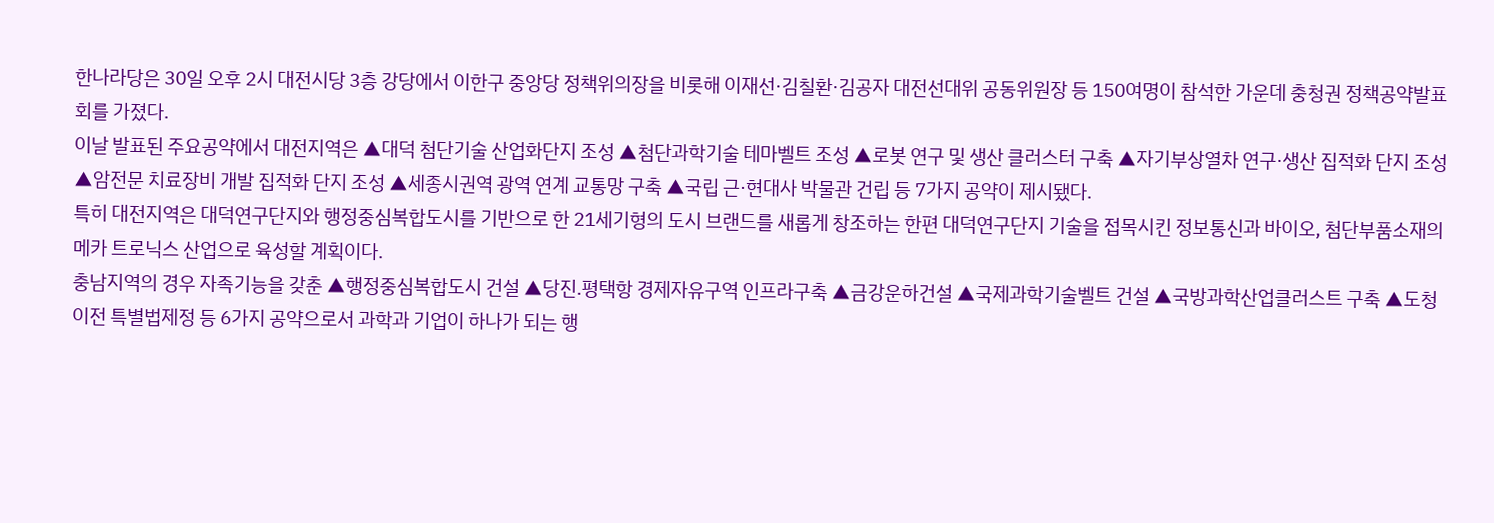한나라당은 30일 오후 2시 대전시당 3층 강당에서 이한구 중앙당 정책위의장을 비롯해 이재선·김칠환·김공자 대전선대위 공동위원장 등 150여명이 참석한 가운데 충청권 정책공약발표회를 가졌다.
이날 발표된 주요공약에서 대전지역은 ▲대덕 첨단기술 산업화단지 조성 ▲첨단과학기술 테마벨트 조성 ▲로봇 연구 및 생산 클러스터 구축 ▲자기부상열차 연구·생산 집적화 단지 조성 ▲암전문 치료장비 개발 집적화 단지 조성 ▲세종시권역 광역 연계 교통망 구축 ▲국립 근·현대사 박물관 건립 등 7가지 공약이 제시됐다.
특히 대전지역은 대덕연구단지와 행정중심복합도시를 기반으로 한 21세기형의 도시 브랜드를 새롭게 창조하는 한편 대덕연구단지 기술을 접목시킨 정보통신과 바이오, 첨단부품소재의 메카 트로닉스 산업으로 육성할 계획이다.
충남지역의 경우 자족기능을 갖춘 ▲행정중심복합도시 건설 ▲당진.평택항 경제자유구역 인프라구축 ▲금강운하건설 ▲국제과학기술벨트 건설 ▲국방과학산업클러스트 구축 ▲도청이전 특별법제정 등 6가지 공약으로서 과학과 기업이 하나가 되는 행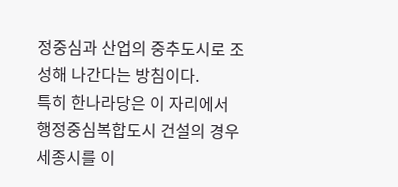정중심과 산업의 중추도시로 조성해 나간다는 방침이다.
특히 한나라당은 이 자리에서 행정중심복합도시 건설의 경우 세종시를 이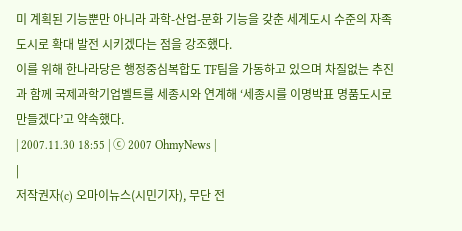미 계획된 기능뿐만 아니라 과학-산업-문화 기능을 갖춘 세계도시 수준의 자족도시로 확대 발전 시키겠다는 점을 강조했다.
이를 위해 한나라당은 행정중심복합도 TF팀을 가동하고 있으며 차질없는 추진과 함께 국제과학기업벨트를 세종시와 연계해 ‘세종시를 이명박표 명품도시로 만들겠다’고 약속했다.
| 2007.11.30 18:55 | ⓒ 2007 OhmyNews |
|
저작권자(c) 오마이뉴스(시민기자), 무단 전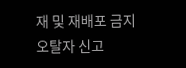재 및 재배포 금지
오탈자 신고